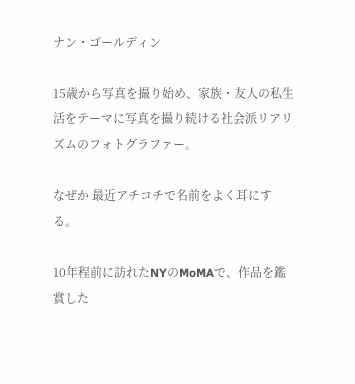ナン・ゴールディン

15歳から写真を撮り始め、家族・友人の私生活をテーマに写真を撮り続ける社会派リアリズムのフォトグラファー。

なぜか 最近アチコチで名前をよく耳にする。

10年程前に訪れたNYのMoMAで、作品を鑑賞した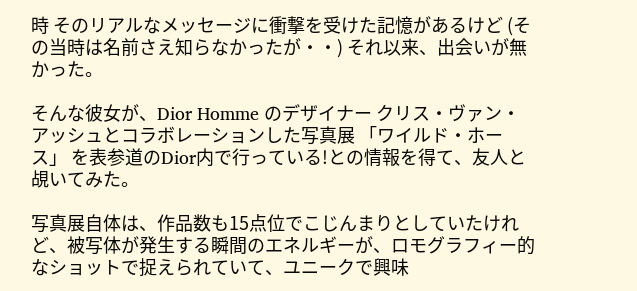時 そのリアルなメッセージに衝撃を受けた記憶があるけど (その当時は名前さえ知らなかったが・・) それ以来、出会いが無かった。

そんな彼女が、Dior Homme のデザイナー クリス・ヴァン・アッシュとコラボレーションした写真展 「ワイルド・ホース」 を表参道のDior内で行っている!との情報を得て、友人と覘いてみた。

写真展自体は、作品数も15点位でこじんまりとしていたけれど、被写体が発生する瞬間のエネルギーが、ロモグラフィー的なショットで捉えられていて、ユニークで興味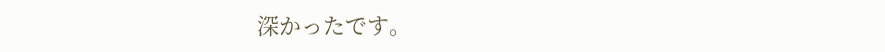深かったです。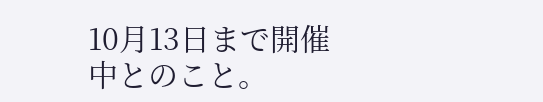10月13日まで開催中とのこと。